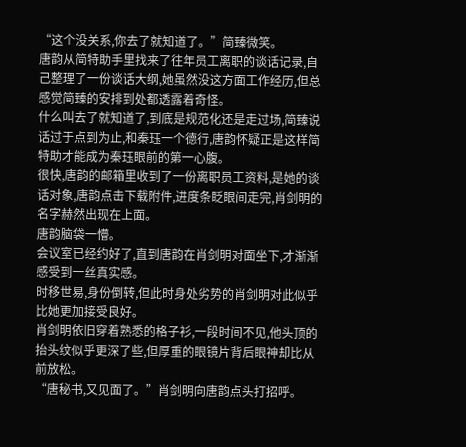“这个没关系,你去了就知道了。”简臻微笑。
唐韵从简特助手里找来了往年员工离职的谈话记录,自己整理了一份谈话大纲,她虽然没这方面工作经历,但总感觉简臻的安排到处都透露着奇怪。
什么叫去了就知道了,到底是规范化还是走过场,简臻说话过于点到为止,和秦珏一个德行,唐韵怀疑正是这样简特助才能成为秦珏眼前的第一心腹。
很快,唐韵的邮箱里收到了一份离职员工资料,是她的谈话对象,唐韵点击下载附件,进度条眨眼间走完,肖剑明的名字赫然出现在上面。
唐韵脑袋一懵。
会议室已经约好了,直到唐韵在肖剑明对面坐下,才渐渐感受到一丝真实感。
时移世易,身份倒转,但此时身处劣势的肖剑明对此似乎比她更加接受良好。
肖剑明依旧穿着熟悉的格子衫,一段时间不见,他头顶的抬头纹似乎更深了些,但厚重的眼镜片背后眼神却比从前放松。
“唐秘书,又见面了。”肖剑明向唐韵点头打招呼。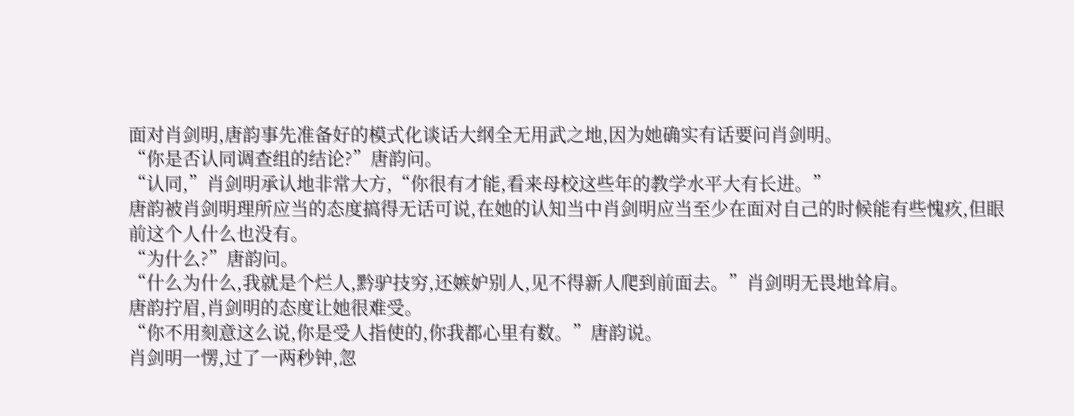面对肖剑明,唐韵事先准备好的模式化谈话大纲全无用武之地,因为她确实有话要问肖剑明。
“你是否认同调查组的结论?”唐韵问。
“认同,”肖剑明承认地非常大方,“你很有才能,看来母校这些年的教学水平大有长进。”
唐韵被肖剑明理所应当的态度搞得无话可说,在她的认知当中肖剑明应当至少在面对自己的时候能有些愧疚,但眼前这个人什么也没有。
“为什么?”唐韵问。
“什么为什么,我就是个烂人,黔驴技穷,还嫉妒别人,见不得新人爬到前面去。”肖剑明无畏地耸肩。
唐韵拧眉,肖剑明的态度让她很难受。
“你不用刻意这么说,你是受人指使的,你我都心里有数。”唐韵说。
肖剑明一愣,过了一两秒钟,忽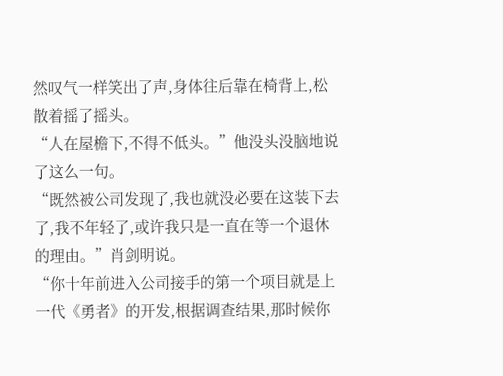然叹气一样笑出了声,身体往后靠在椅背上,松散着摇了摇头。
“人在屋檐下,不得不低头。”他没头没脑地说了这么一句。
“既然被公司发现了,我也就没必要在这装下去了,我不年轻了,或许我只是一直在等一个退休的理由。”肖剑明说。
“你十年前进入公司接手的第一个项目就是上一代《勇者》的开发,根据调查结果,那时候你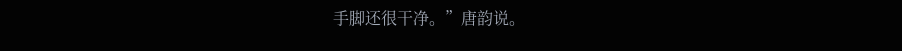手脚还很干净。”唐韵说。